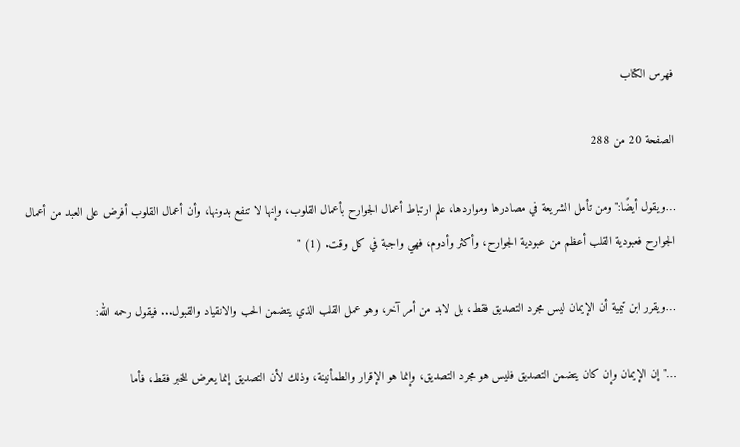فهرس الكتاب

الصفحة 20 من 288

…ويقول أيضًا:"ومن تأمل الشريعة في مصادرها ومواردها، علم ارتباط أعمال الجوارح بأعمال القلوب، وإنها لا تنفع بدونها، وأن أعمال القلوب أفرض على العبد من أعمال الجوارح فعبودية القلب أعظم من عبودية الجوارح، وأكثر وأدوم، فهي واجبة في كل وقت. (1) "

…ويقرر ابن تيمية أن الإيمان ليس مجرد التصديق فقط، بل لابد من أمر آخر، وهو عمل القلب الذي يتضمن الحب والانقياد والقبول... فيقول رحمه الله:

…"إن الإيمان وإن كان يتضمن التصديق فليس هو مجرد التصديق، وإنما هو الإقرار والطمأنينة، وذلك لأن التصديق إنما يعرض للخبر فقط، فأما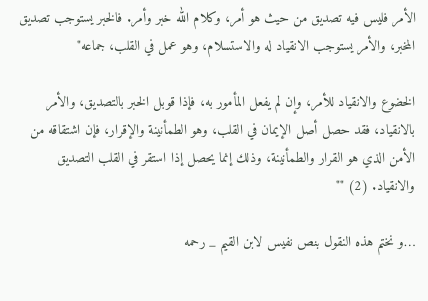الأمر فليس فيه تصديق من حيث هو أمر، وكلام الله خبر وأمر. فالخبر يستوجب تصديق المخبر، والأمر يستوجب الانقياد له والاستسلام، وهو عمل في القلب، جماعه"

الخضوع والانقياد للأمر، وإن لم يفعل المأمور به، فإذا قوبل الخبر بالتصديق، والأمر بالانقياد، فقد حصل أصل الإيمان في القلب، وهو الطمأنينة والإقرار، فإن اشتقاقه من الأمن الذي هو القرار والطمأنينة، وذلك إنما يحصل إذا استقر في القلب التصديق والانقياد. (2) ""

…و نختم هذه النقول بنص نفيس لابن القيم _ رحمه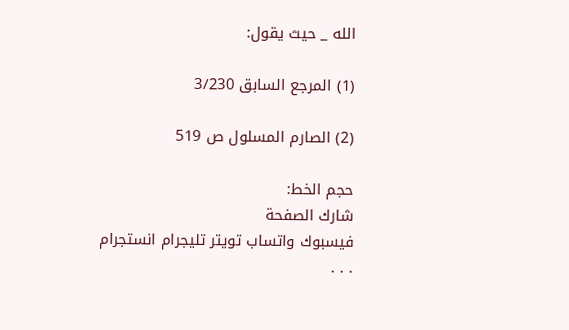الله _ حيث يقول:

(1) المرجع السابق 3/230

(2) الصارم المسلول ص 519

حجم الخط:
شارك الصفحة
فيسبوك واتساب تويتر تليجرام انستجرام
. . .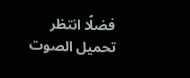فضلًا انتظر تحميل الصوت